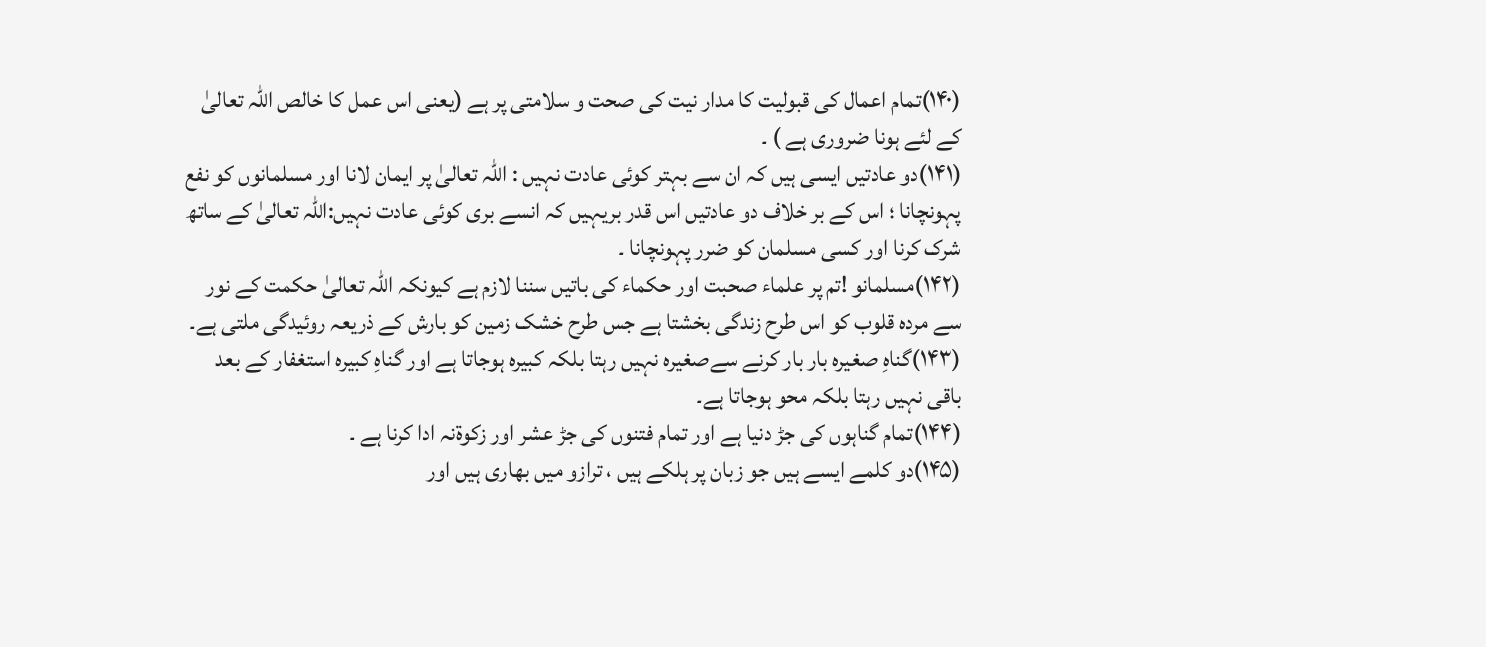(۱۴۰)تمام اعمال کی قبولیت کا مدار نیت کی صحت و سلامتی پر ہے (یعنی اس عمل کا خالص اللہ تعالیٰ کے لئے ہونا ضروری ہے ) ۔
(۱۴۱)دو عادتیں ایسی ہیں کہ ان سے بہتر کوئی عادت نہیں : اللہ تعالیٰ پر ایمان لانا اور مسلمانوں کو نفع پہونچانا ؛ اس کے بر خلاف دو عادتیں اس قدر بریہیں کہ انسے بری کوئی عادت نہیں:اللہ تعالیٰ کے ساتھ شرک کرنا اور کسی مسلمان کو ضرر پہونچانا ۔
(۱۴۲)مسلمانو !تم پر علماء صحبت اور حکماء کی باتیں سننا لازم ہے کیونکہ اللہ تعالیٰ حکمت کے نور سے مردہ قلوب کو اس طرح زندگی بخشتا ہے جس طرح خشک زمین کو بارش کے ذریعہ روئیدگی ملتی ہے۔
(۱۴۳)گناہِ صغیرہ بار بار کرنے سےصغیرہ نہیں رہتا بلکہ کبیرہ ہوجاتا ہے اور گناہِ کبیرہ استغفار کے بعد باقی نہیں رہتا بلکہ محو ہوجاتا ہے۔
(۱۴۴)تمام گناہوں کی جڑ دنیا ہے اور تمام فتنوں کی جڑ عشر اور زکوۃنہ ادا کرنا ہے ۔
(۱۴۵)دو کلمے ایسے ہیں جو زبان پر ہلکے ہیں ، ترازو میں بھاری ہیں اور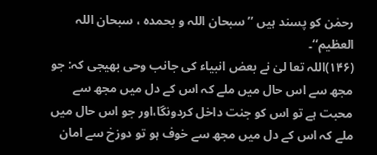رحمٰن کو پسند ہیں ’’سبحان اللہ و بحمدہ ، سبحان اللہ العظیم‘‘۔
(۱۴۶)اللہ تعا لیٰ نے بعض انبیاء کی جانب وحی بھیجی کہ: جو مجھ سے اس حال میں ملے کہ اس کے دل میں مجھ سے محبت ہے تو اس کو جنت داخل کردونگا،اور جو اس حال میں ملے کہ اس کے دل میں مجھ سے خوف ہو تو دوزخ سے امان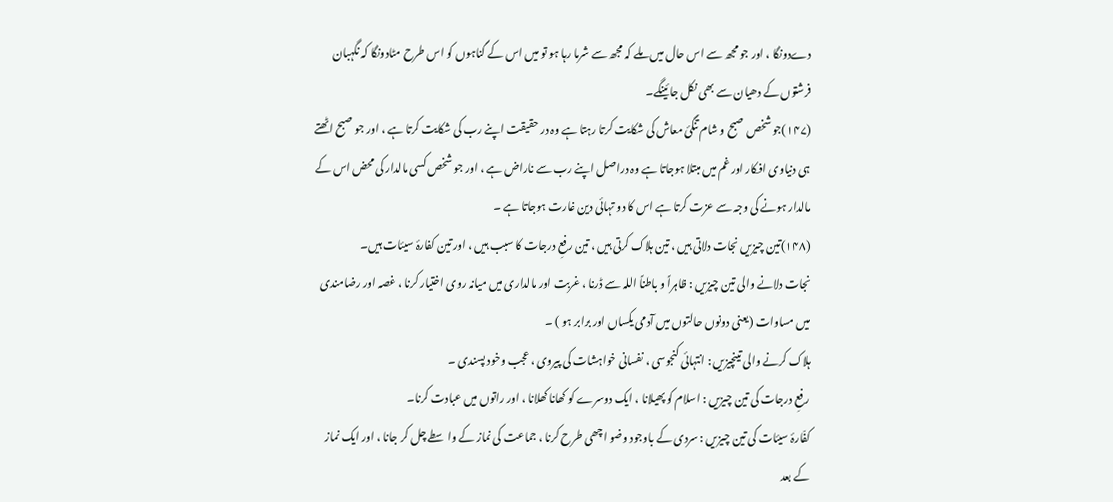دےدونگا ، اور جو مجھ سے اس حال میں ملے کہ مجھ سے شرما رہا ہو تو میں اس کے گناہوں کو اس طرح مٹادونگا کہ نگہبان فرشتوں کے دھیان سے بھی نکل جائینگے۔
(۱۴۷)جو شخص صبح و شام تنگئ معاش کی شکایت کرتا رہتا ہے وہ در حقیقت اپنے رب کی شکایت کرتا ہے ، اور جو صبح اٹھتے ہی دنیاوی افکار اور غم میں مبتلا ہوجاتا ہے وہ دراصل اپنے رب سے ناراض ہے ، اور جو شخص کسی مالدار کی محض اس کے مالدار ہونے کی وجہ سے عزت کرتا ہے اس کا دو تہائی دین غارت ہوجاتا ہے ۔
(۱۴۸)تین چیزیں نجات دلاتی ہیں ، تین ہلاک کرتی ہیں ، تین رفعِ درجات کا سبب ہیں ، اور تین کفارۂ سیئات ہیں۔
نجات دلانے والی تین چیزیں : ظاہراً و باطناً اللہ سے ڈرنا ، غربت اور مالداری میں میانہ روی اختیار کرنا ، غصہ اور رضامندی میں مساوات (یعنی دونوں حالتوں میں آدمی یکساں اور برابر ہو ) ۔
ہلاک کرنے والی تینچیزیں : انتہائی کنجوسی ، نفسانی خواہشات کی پیروی ، عجب وخود پسندی ۔
رفعِ درجات کی تین چیزیں : اسلام کو پھیلانا ، ایک دوسرے کو کھانا کھلانا ، اور راتوں میں عبادت کرنا۔
کفّارۂ سیئات کی تین چیزیں : سردی کے باوجود وضو اچھی طرح کرنا ، جماعت کی نماز کے واسطے چل کر جانا ، اور ایک نماز کے بعد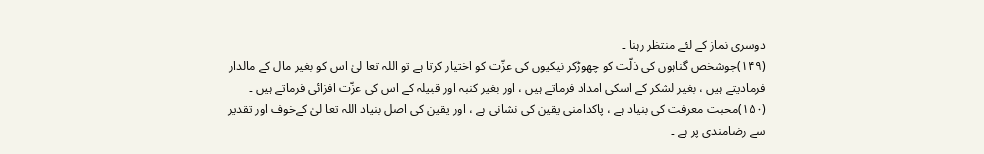دوسری نماز کے لئے منتظر رہنا ۔
(۱۴۹)جوشخص گناہوں کی ذلّت کو چھوڑکر نیکیوں کی عزّت کو اختیار کرتا ہے تو اللہ تعا لیٰ اس کو بغیر مال کے مالدار فرمادیتے ہیں ، بغیر لشکر کے اسکی امداد فرماتے ہیں ، اور بغیر کنبہ اور قبیلہ کے اس کی عزّت افزائی فرماتے ہیں ۔
(۱۵۰)محبت معرفت کی بنیاد ہے ، پاکدامنی یقین کی نشانی ہے ، اور یقین کی اصل بنیاد اللہ تعا لیٰ کےخوف اور تقدیر سے رضامندی پر ہے ۔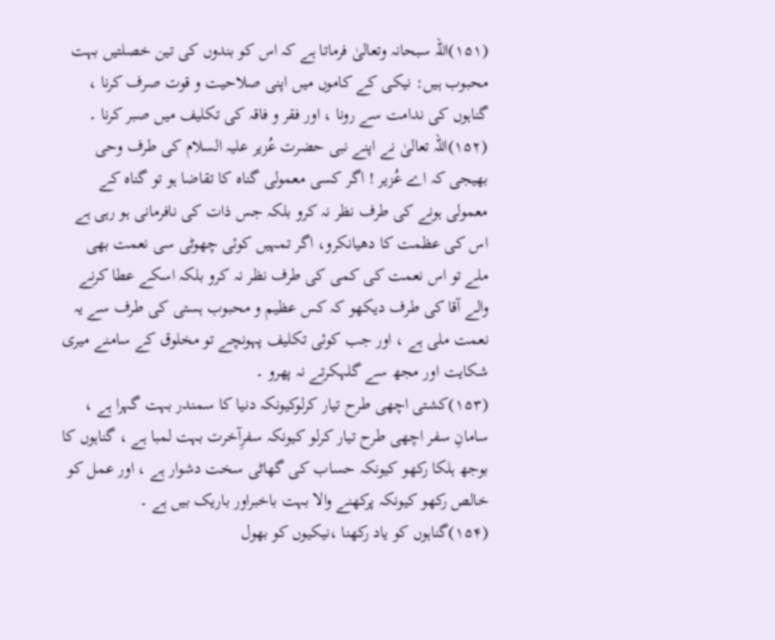(۱۵۱)اللہ سبحانہ وتعالیٰ فرماتا ہے کہ اس کو بندوں کی تین خصلتیں بہت محبوب ہیں: نیکی کے کاموں میں اپنی صلاحیت و قوت صرف کرنا ، گناہوں کی ندامت سے رونا ، اور فقر و فاقہ کی تکلیف میں صبر کرنا ۔
(۱۵۲)اللہ تعالیٰ نے اپنے نبی حضرت عُزیر علیہ السلام کی طرف وحی بھیجی کہ اے عُزیر ! اگر کسی معمولی گناہ کا تقاضا ہو تو گناہ کے معمولی ہونے کی طرف نظر نہ کرو بلکہ جس ذات کی نافرمانی ہو رہی ہے اس کی عظمت کا دھیانکرو، اگر تمہیں کوئی چھوٹی سی نعمت بھی ملے تو اس نعمت کی کمی کی طرف نظر نہ کرو بلکہ اسکے عطا کرنے والے آقا کی طرف دیکھو کہ کس عظیم و محبوب ہستی کی طرف سے یہ نعمت ملی ہے ، اور جب کوئی تکلیف پہونچے تو مخلوق کے سامنے میری شکایت اور مجھ سے گلہکرتے نہ پھرو ۔
(۱۵۳)کشتی اچھی طرح تیار کرلوکیونکہ دنیا کا سمندر بہت گہرا ہے ، سامانِ سفر اچھی طرح تیار کرلو کیونکہ سفرِآخرت بہت لمبا ہے ، گناہوں کا بوجھ ہلکا رکھو کیونکہ حساب کی گھاٹی سخت دشوار ہے ، اور عمل کو خالص رکھو کیونکہ پرکھنے والا بہت باخبراور باریک بیں ہے ۔
(۱۵۴)گناہوں کو یاد رکھنا ،نیکیوں کو بھول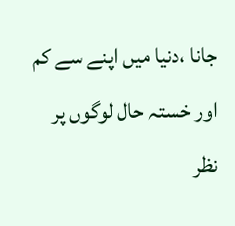جانا ،دنیا میں اپنے سے کم اور خستہ حال لوگوں پر نظر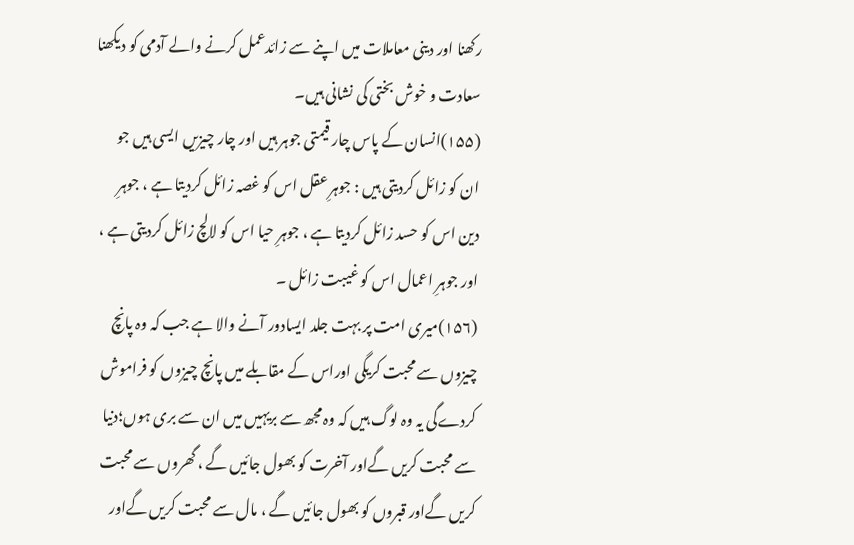رکھنا اور دینی معاملات میں اپنے سے زائدعمل کرنے والے آدمی کو دیکھنا سعادت و خوش بختی کی نشانی ہیں۔
(۱۵۵)انسان کے پاس چار قیمتی جوہر ہیں اور چار چیزیں ایسی ہیں جو ان کو زائل کردیتی ہیں : جوہرِ عقل اس کو غصہ زائل کردیتا ہے ، جوہرِ دین اس کو حسد زائل کردیتا ہے ، جوہرِ حیا اس کو لالچ زائل کردیتی ہے ، اور جوہرِ اعمال اس کو غیبت زائل ۔
(۱۵۶)میری امت پر بہت جلد ایسادور آنے والا ہے جب کہ وہ پانچ چیزوں سے محبت کریگی اوراس کے مقابلے میں پانچ چیزوں کو فراموش کردےگی یہ وہ لوگ ہیں کہ وہ مجھ سے بریہیں میں ان سے بری ہوں؛دنیا سے محبت کریں گےاور آخرت کو بھول جائیں گے ، گھروں سے محبت کریں گےاور قبروں کو بھول جائیں گے ، مال سے محبت کریں گےاور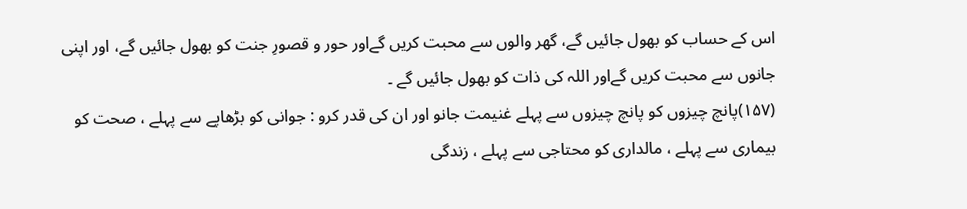اس کے حساب کو بھول جائیں گے، گھر والوں سے محبت کریں گےاور حور و قصورِ جنت کو بھول جائیں گے، اور اپنی جانوں سے محبت کریں گےاور اللہ کی ذات کو بھول جائیں گے ۔
(۱۵۷)پانچ چیزوں کو پانچ چیزوں سے پہلے غنیمت جانو اور ان کی قدر کرو : جوانی کو بڑھاپے سے پہلے ، صحت کو بیماری سے پہلے ، مالداری کو محتاجی سے پہلے ، زندگی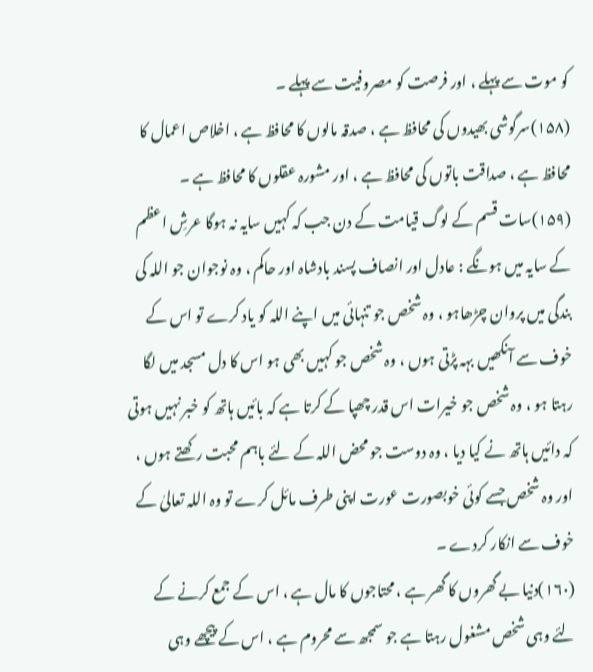کو موت سے پہلے ، اور فرصت کو مصروفیت سے پہلے ۔
(۱۵۸)سرگوشی بھیدوں کی محافظ ہے ، صدقہ مالوں کا محافظ ہے ، اخلاص اعمال کا محافظ ہے ، صداقت باتوں کی محافظ ہے ، اور مشورہ عقلوں کا محافظ ہے ۔
(۱۵۹)سات قسم کے لوگ قیامت کے دن جب کہ کہیں سایہ نہ ہوگا عرشِ اعظم کے سایہ میں ہونگے : عادل اور انصاف پسند بادشاہ اور حاکم ، وہ نوجوان جو اللہ کی بندگی میں پروان چڑھاہو ، وہ شخص جو تنہائی میں اپنے اللہ کو یاد کرے تو اس کے خوف سے آنکھیں بہہ پڑتی ہوں ، وہ شخص جو کہیں بھی ہو اس کا دل مسجد میں لگا رہتا ہو ، وہ شخص جو خیرات اس قدر چھپا کے کرتا ہے کہ بائیں ہاتھ کو خبر نہیں ہوتی کہ دائیں ہاتھ نے کیا دیا ، وہ دوست جو محض اللہ کے لئے باہم محبت رکھتے ہوں ، اور وہ شخص جسے کوئی خوبصورت عورت اپنی طرف مائل کرے تو وہ اللہ تعالیٰ کے خوف سے انکار کردے ۔
(۱۶۰)دنیا بے گھروں کا گھر ہے ، محتاجوں کا مال ہے ، اس کے جمع کرنے کے لئے وہی شخص مشغول رہتا ہے جو سمجھ سے محروم ہے ، اس کے پیچھے وہی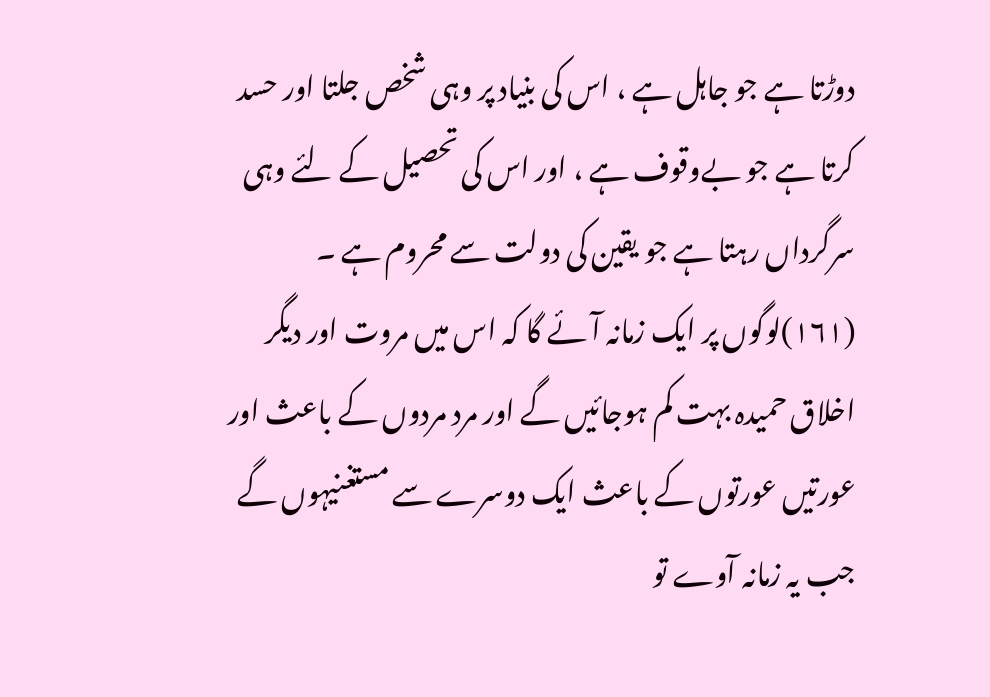دوڑتا ہے جو جاہل ہے ، اس کی بنیاد پر وہی شخص جلتا اور حسد کرتا ہے جو بےوقوف ہے ، اور اس کی تحصیل کے لئے وہی سرگرداں رہتا ہے جو یقین کی دولت سے محروم ہے ۔
(۱۶۱)لوگوں پر ایک زمانہ آئے گا کہ اس میں مروت اور دیگر اخلاق حمیدہ بہت کم ہوجائیں گے اور مرد مردوں کے باعث اور عورتیں عورتوں کے باعث ایک دوسرے سے مستغنیہوں گے جب یہ زمانہ آوے تو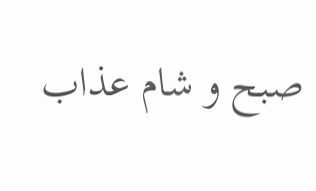صبح و شام عذاب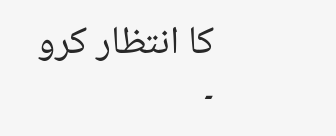کا انتظار کرو ۔